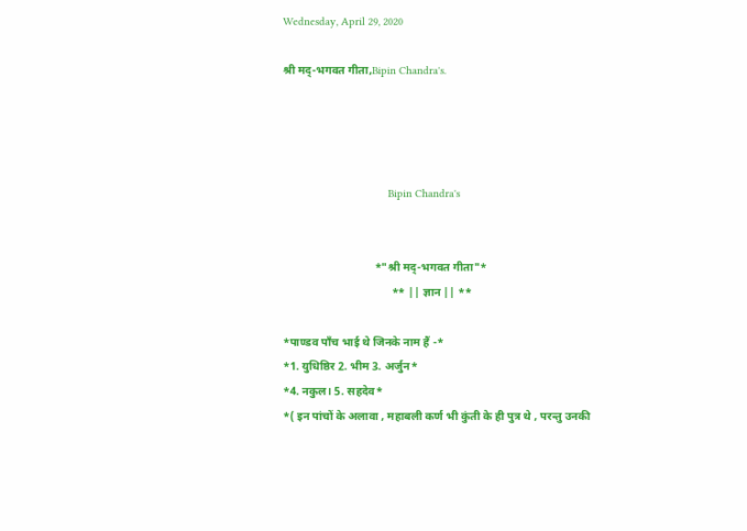Wednesday, April 29, 2020

श्री मद्-भगवत गीता,Bipin Chandra's.




                                   Bipin Chandra's


                                *"श्री मद्-भगवत गीता"*
                                      ** || ज्ञान || **

*पाण्डव पाँच भाई थे जिनके नाम हैं -*
*1. युधिष्ठिर 2. भीम 3. अर्जुन*
*4. नकुल। 5. सहदेव*
*( इन पांचों के अलावा , महाबली कर्ण भी कुंती के ही पुत्र थे , परन्तु उनकी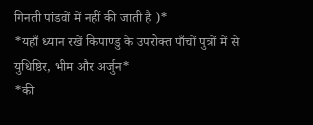गिनती पांडवों में नहीं की जाती है )*
*यहाँ ध्यान रखें किपाण्डु के उपरोक्त पाँचों पुत्रों में से युधिष्ठिर, भीम और अर्जुन*
*की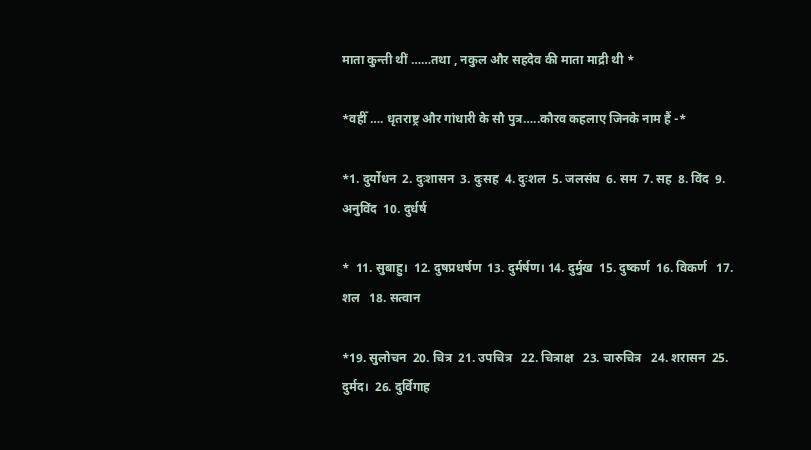माता कुन्ती थीं ……तथा , नकुल और सहदेव की माता माद्री थी *

*वहीँ …. धृतराष्ट्र और गांधारी के सौ पुत्र…..कौरव कहलाए जिनके नाम हैं -*

*1. दुर्योधन  2. दुःशासन  3. दुःसह  4. दुःशल  5. जलसंघ  6. सम  7. सह  8. विंद  9. अनुविंद  10. दुर्धर्ष

*  11. सुबाहु।  12. दुषप्रधर्षण  13. दुर्मर्षण। 14. दुर्मुख  15. दुष्कर्ण  16. विकर्ण   17. शल   18. सत्वान

*19. सुलोचन  20. चित्र  21. उपचित्र   22. चित्राक्ष   23. चारुचित्र   24. शरासन  25. दुर्मद।  26. दुर्विगाह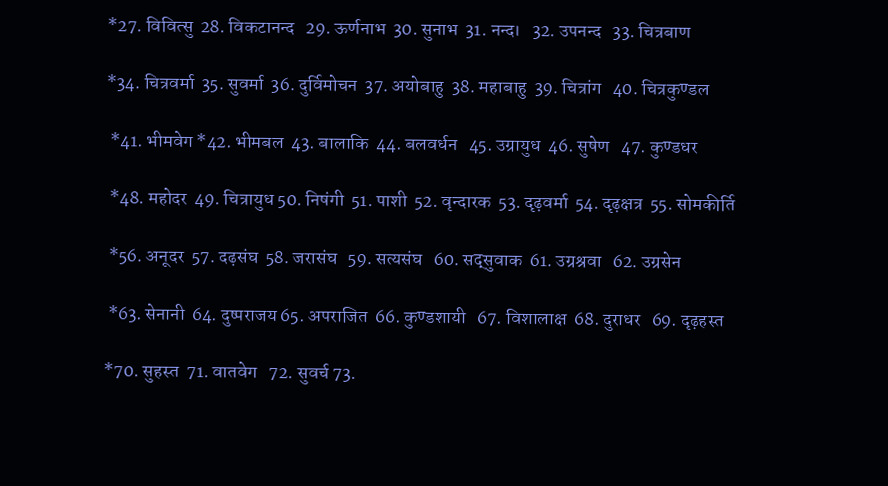*27. विवित्सु  28. विकटानन्द   29. ऊर्णनाभ  30. सुनाभ  31. नन्द।   32. उपनन्द   33. चित्रबाण

*34. चित्रवर्मा  35. सुवर्मा  36. दुर्विमोचन  37. अयोबाहु  38. महाबाहु  39. चित्रांग   40. चित्रकुण्डल

 *41. भीमवेग *42. भीमबल  43. बालाकि  44. बलवर्धन   45. उग्रायुध  46. सुषेण   47. कुण्डधर

 *48. महोदर  49. चित्रायुध 50. निषंगी  51. पाशी  52. वृन्दारक  53. दृढ़वर्मा  54. दृढ़क्षत्र  55. सोमकीर्ति

 *56. अनूदर  57. दढ़संघ  58. जरासंघ   59. सत्यसंघ   60. सद्सुवाक  61. उग्रश्रवा   62. उग्रसेन

 *63. सेनानी  64. दुष्पराजय 65. अपराजित  66. कुण्डशायी   67. विशालाक्ष  68. दुराधर   69. दृढ़हस्त

*70. सुहस्त  71. वातवेग   72. सुवर्च 73.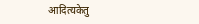आदित्यकेतु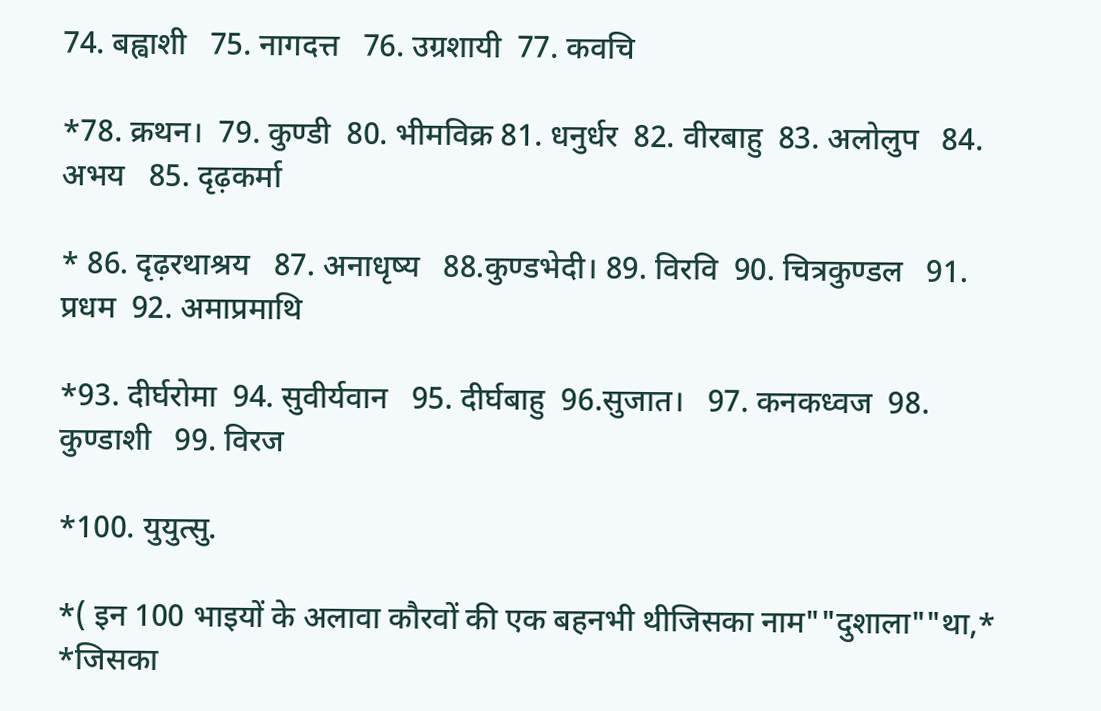74. बह्वाशी   75. नागदत्त   76. उग्रशायी  77. कवचि

*78. क्रथन।  79. कुण्डी  80. भीमविक्र 81. धनुर्धर  82. वीरबाहु  83. अलोलुप   84. अभय   85. दृढ़कर्मा

* 86. दृढ़रथाश्रय   87. अनाधृष्य   88.कुण्डभेदी। 89. विरवि  90. चित्रकुण्डल   91. प्रधम  92. अमाप्रमाथि

*93. दीर्घरोमा  94. सुवीर्यवान   95. दीर्घबाहु  96.सुजात।   97. कनकध्वज  98. कुण्डाशी   99. विरज

*100. युयुत्सु.

*( इन 100 भाइयों के अलावा कौरवों की एक बहनभी थीजिसका नाम""दुशाला""था,*
*जिसका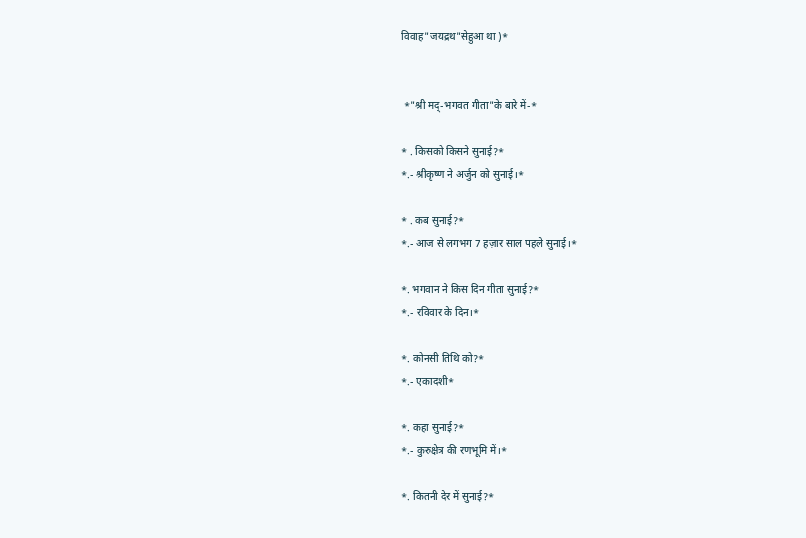विवाह"जयद्रथ"सेहुआ था )*


 *"श्री मद्-भगवत गीता"के बारे में-*

* . किसको किसने सुनाई?*
*.- श्रीकृष्ण ने अर्जुन को सुनाई।*

* . कब सुनाई?*
*.- आज से लगभग 7 हज़ार साल पहले सुनाई।*

*. भगवान ने किस दिन गीता सुनाई?*
*.- रविवार के दिन।*

*. कोनसी तिथि को?*
*.- एकादशी*

*. कहा सुनाई?*
*.- कुरुक्षेत्र की रणभूमि में।*

*. कितनी देर में सुनाई?*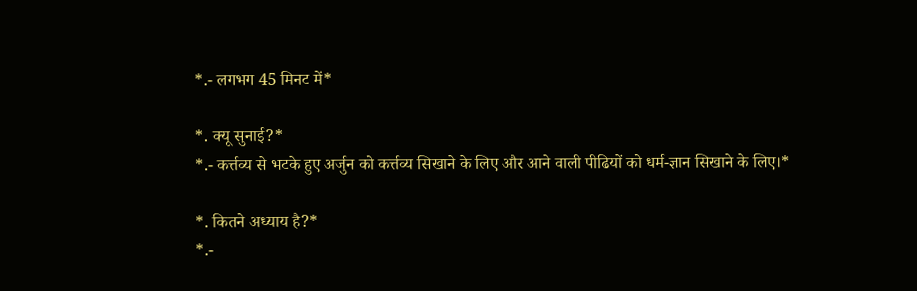*.- लगभग 45 मिनट में*

*. क्यू सुनाई?*
*.- कर्त्तव्य से भटके हुए अर्जुन को कर्त्तव्य सिखाने के लिए और आने वाली पीढियों को धर्म-ज्ञान सिखाने के लिए।*

*. कितने अध्याय है?*
*.-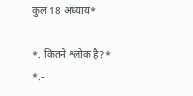कुल 18 अध्याय*

*. कितने श्लोक है?*
*.-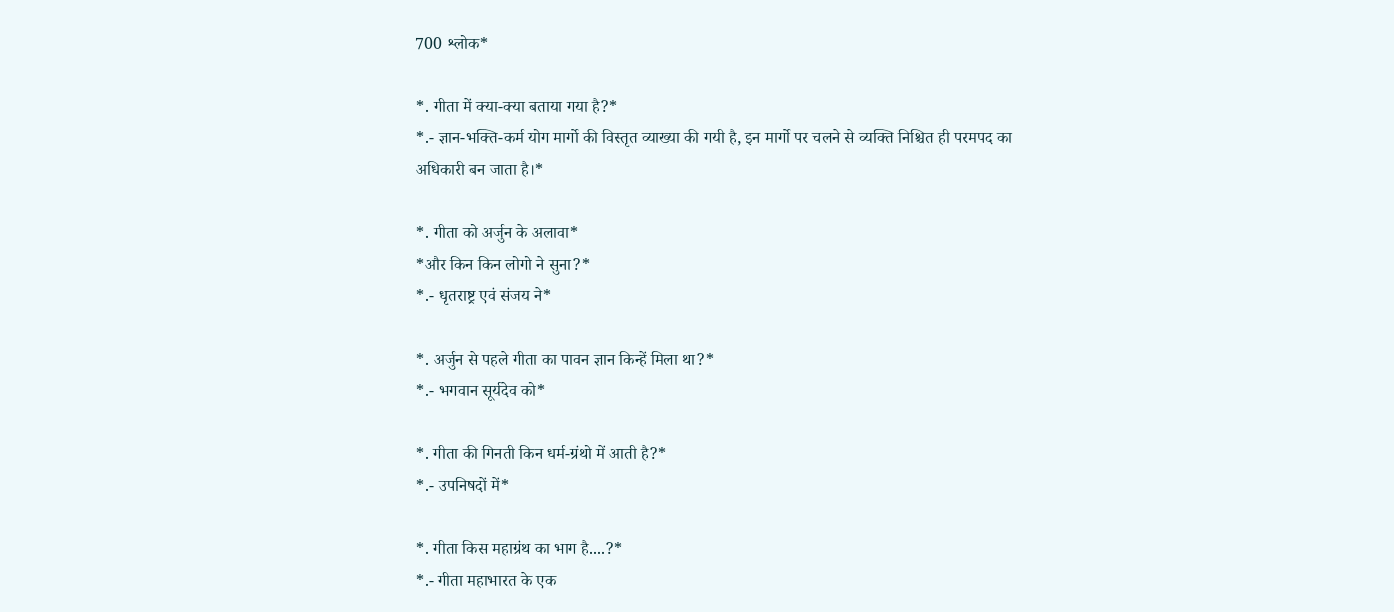700 श्लोक*

*. गीता में क्या-क्या बताया गया है?*
*.- ज्ञान-भक्ति-कर्म योग मार्गो की विस्तृत व्याख्या की गयी है, इन मार्गो पर चलने से व्यक्ति निश्चित ही परमपद का अधिकारी बन जाता है।*

*. गीता को अर्जुन के अलावा*
*और किन किन लोगो ने सुना?*
*.- धृतराष्ट्र एवं संजय ने*

*. अर्जुन से पहले गीता का पावन ज्ञान किन्हें मिला था?*
*.- भगवान सूर्यदेव को*

*. गीता की गिनती किन धर्म-ग्रंथो में आती है?*
*.- उपनिषदों में*

*. गीता किस महाग्रंथ का भाग है....?*
*.- गीता महाभारत के एक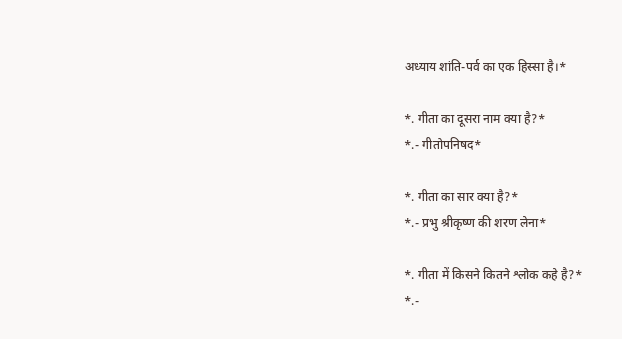अध्याय शांति-पर्व का एक हिस्सा है।*

*. गीता का दूसरा नाम क्या है?*
*.- गीतोपनिषद*

*. गीता का सार क्या है?*
*.- प्रभु श्रीकृष्ण की शरण लेना*

*. गीता में किसने कितने श्लोक कहे है?*
*.-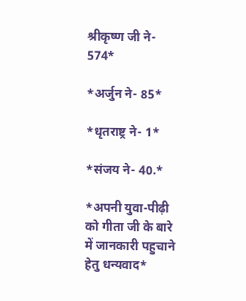श्रीकृष्ण जी ने- 574*

*अर्जुन ने- 85*

*धृतराष्ट्र ने- 1*

*संजय ने- 40.*

*अपनी युवा-पीढ़ी को गीता जी के बारे में जानकारी पहुचाने हेतु धन्यवाद*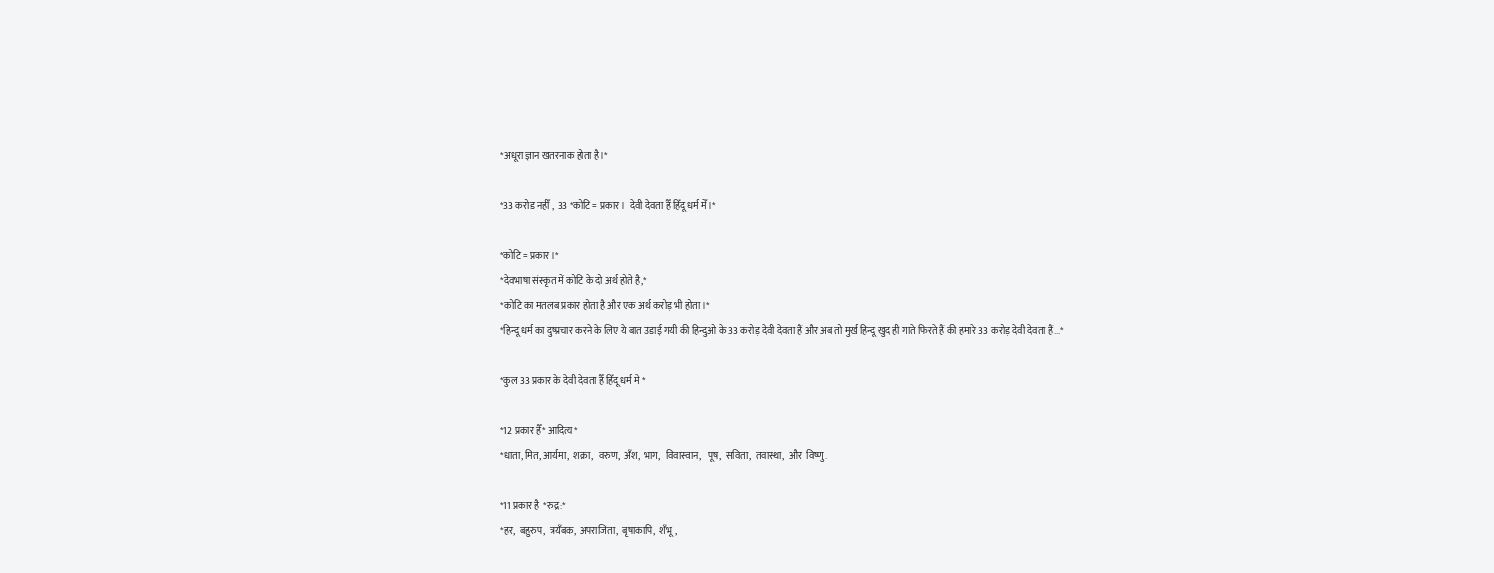*अधूरा ज्ञान खतरनाक होता है।*

*33 करोड नहीँ ,  33 *कोटि = प्रकार।  देवी देवता हैँ हिँदू धर्म मेँ।*

*कोटि = प्रकार।*
*देवभाषा संस्कृत में कोटि के दो अर्थ होते है,*
*कोटि का मतलब प्रकार होता है और एक अर्थ करोड़ भी होता।*
*हिन्दू धर्म का दुष्प्रचार करने के लिए ये बात उडाई गयी की हिन्दुओ के 33 करोड़ देवी देवता हैं और अब तो मुर्ख हिन्दू खुद ही गाते फिरते हैं की हमारे 33 करोड़ देवी देवता हैं...*

*कुल 33 प्रकार के देवी देवता हैँ हिँदू धर्म मे *

*12 प्रकार हैँ* आदित्य*
*धाता, मित, आर्यमा,  शक्रा,   वरुण,  अँश,  भाग,   विवास्वान,   पूष,  सविता,  तवास्था,  और  विष्णु.

*11 प्रकार है  *रुद्र:*
*हर,  बहुरुप,  त्रयँबक,  अपराजिता,  बृषाकापि,  शँभू,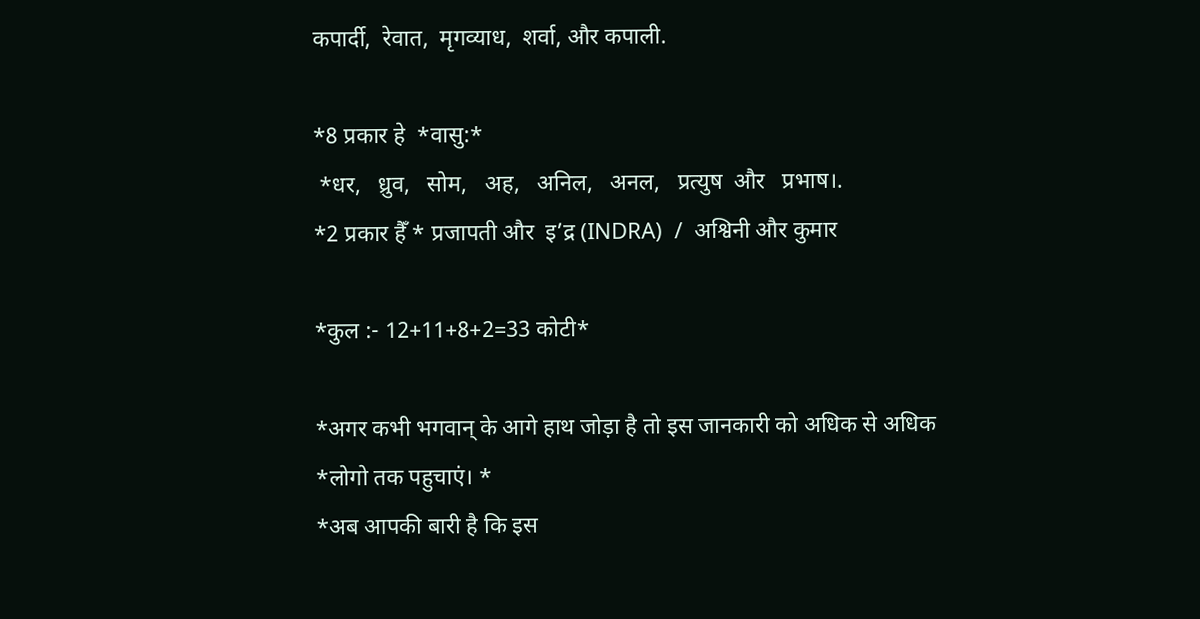कपार्दी,  रेवात,  मृगव्याध,  शर्वा, और कपाली.

*8 प्रकार हे  *वासु:*
 *धर,   ध्रुव,   सोम,   अह,   अनिल,   अनल,   प्रत्युष  और   प्रभाष।.
*2 प्रकार हैँ * प्रजापती और  इ’द्र (INDRA)  /  अश्विनी और कुमार

*कुल :- 12+11+8+2=33 कोटी*

*अगर कभी भगवान् के आगे हाथ जोड़ा है तो इस जानकारी को अधिक से अधिक
*लोगो तक पहुचाएं। *
*अब आपकी बारी है कि इस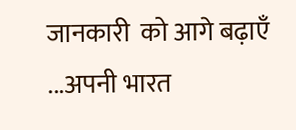जानकारी  को आगे बढ़ाएँ ...अपनी भारत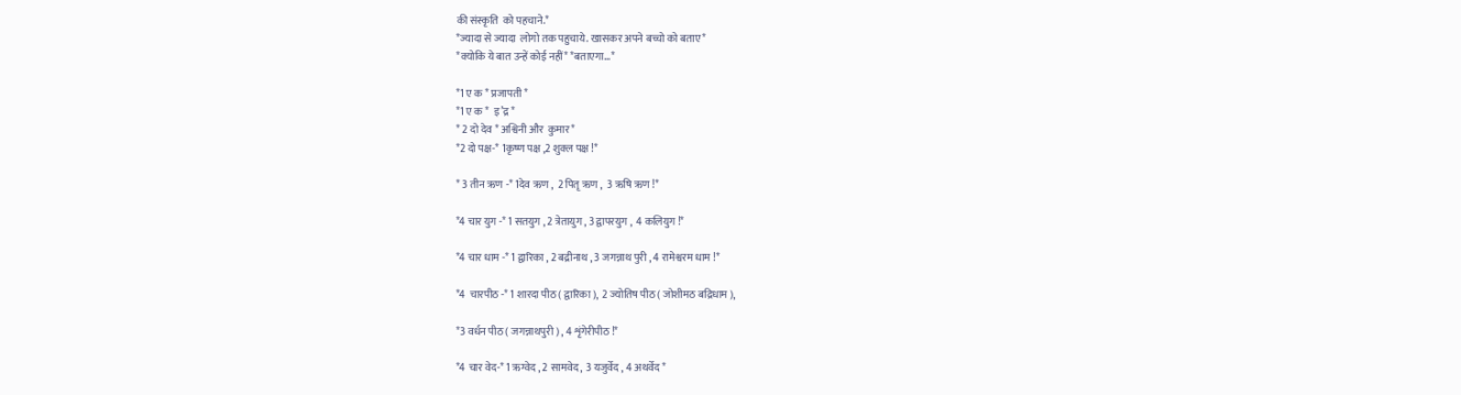की संस्कृति  को पहचाने.*
*ज्यादा से ज्यादा  लोगो तक पहुचाये. खासकर अपने बच्चो को बताए*
*क्योकि ये बात उन्हें कोई नहीं* *बताएगा...*

*1 ए क * प्रजापती *
*1 ए क *  इ’द्र *
* 2 दो देव * अश्विनी और  कुमार*
*2 दो पक्ष-* 1कृष्ण पक्ष ,2 शुक्ल पक्ष !*

* 3 तीन ऋण -* 1देव ऋण ,  2 पितृ ऋण ,  3 ऋषि ऋण !*

*4 चार युग -* 1 सतयुग , 2 त्रेतायुग , 3 द्वापरयुग ,  4 कलियुग !*

*4 चार धाम -* 1 द्वारिका , 2 बद्रीनाथ , 3 जगन्नाथ पुरी , 4 रामेश्वरम धाम !*

*4  चारपीठ -* 1 शारदा पीठ ( द्वारिका ),  2 ज्योतिष पीठ ( जोशीमठ बद्रिधाम ),

*3 वर्धन पीठ ( जगन्नाथपुरी ) , 4 शृंगेरीपीठ !*

*4 चार वेद-* 1 ऋग्वेद , 2 सामवेद,  3 यजुर्वेद , 4 अथर्वेद *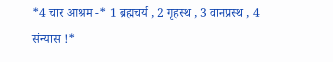*4 चार आश्रम -* 1 ब्रह्मचर्य , 2 गृहस्थ , 3 वानप्रस्थ , 4 संन्यास !*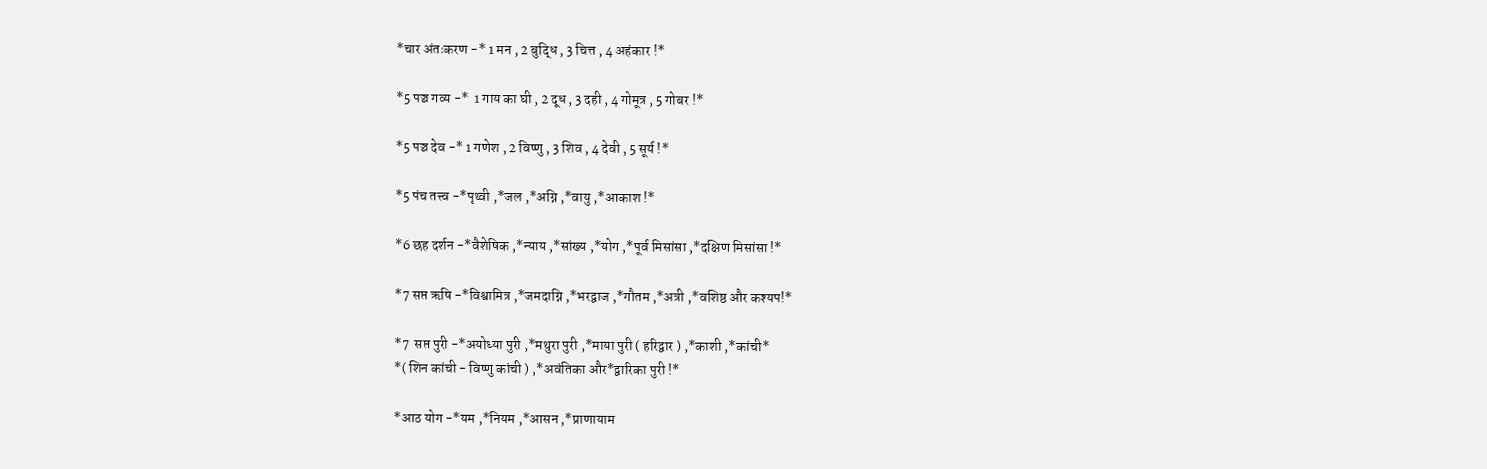*चार अंतःकरण -* 1 मन , 2 बुद्धि , 3 चित्त , 4 अहंकार !*

*5 पञ्च गव्य -*  1 गाय का घी , 2 दूध , 3 दही , 4 गोमूत्र , 5 गोबर !*

*5 पञ्च देव -* 1 गणेश , 2 विष्णु , 3 शिव , 4 देवी , 5 सूर्य !*

*5 पंच तत्त्व -*पृथ्वी ,*जल ,*अग्नि ,*वायु ,*आकाश !*

*6 छह दर्शन -*वैशेषिक ,*न्याय ,*सांख्य ,*योग ,*पूर्व मिसांसा ,*दक्षिण मिसांसा !*

*7 सप्त ऋषि -*विश्वामित्र ,*जमदाग्नि ,*भरद्वाज ,*गौतम ,*अत्री ,*वशिष्ठ और कश्यप!*

*7  सप्त पुरी -*अयोध्या पुरी ,*मथुरा पुरी ,*माया पुरी ( हरिद्वार ) ,*काशी ,*कांची*
*( शिन कांची - विष्णु कांची ) ,*अवंतिका और*द्वारिका पुरी !*

*आठ योग -*यम ,*नियम ,*आसन ,*प्राणायाम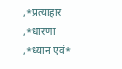,*प्रत्याहार ,*धारणा ,*ध्यान एवं*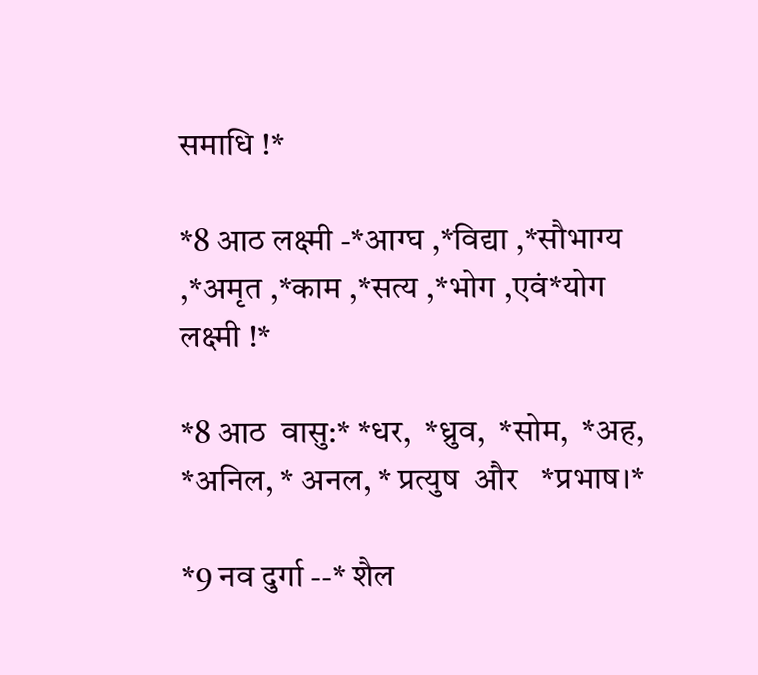समाधि !*

*8 आठ लक्ष्मी -*आग्घ ,*विद्या ,*सौभाग्य ,*अमृत ,*काम ,*सत्य ,*भोग ,एवं*योग लक्ष्मी !*

*8 आठ  वासु:* *धर,  *ध्रुव,  *सोम,  *अह,  *अनिल, * अनल, * प्रत्युष  और   *प्रभाष।*

*9 नव दुर्गा --* शैल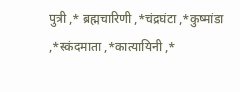पुत्री ,* ब्रह्मचारिणी ,*चंद्रघंटा ,*कुष्मांडा ,*स्कंदमाता ,*कात्यायिनी ,*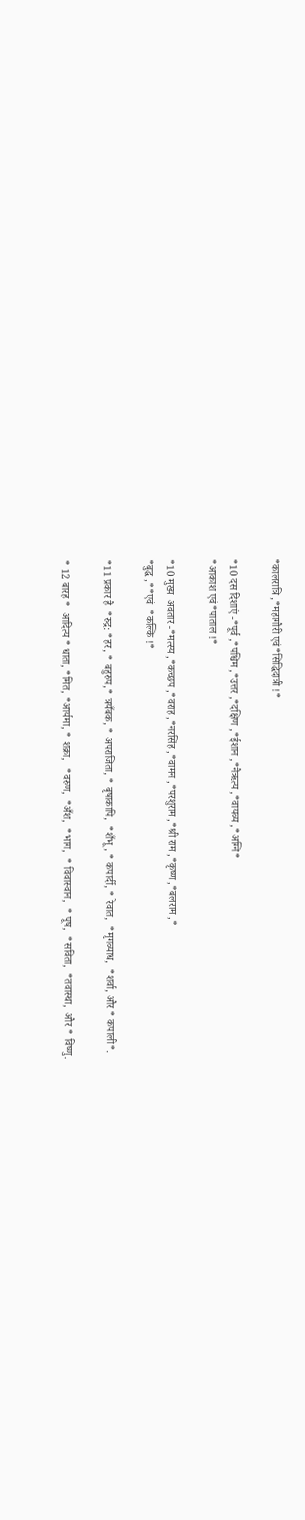*कालरात्रि ,*महागौरी एवं*सिद्धिदात्री !*

*10 दस दिशाएं -*पूर्व ,*पश्चिम ,*उत्तर ,*दक्षिण ,*ईशान ,*नैऋत्य ,*वायव्य ,*अग्नि*
*आकाश एवं*पाताल !*

*10 मुख्य  अवतार -*मत्स्य ,*कच्छप ,*वराह ,*नरसिंह ,*वामन ,*परशुराम ,*श्री राम ,*कृष्ण ,*बलराम ,*
*बुद्ध ,**एवं  *कल्कि !*

*11 प्रकार है  *रुद्र: *हर, * बहुरुप,* त्रयँबक, * अपराजिता, * बृषाकापि,  *शँभू, * कपार्दी, * रेवात,  *मृगव्याध,  *शर्वा, और * कपाली*.

* 12 बारह *  आदित्य * धाता, *मित, *आर्यमा, * शक्रा,   *वरुण,  *अँश,  *भाग,  * विवास्वान,  * पूष,  *सविता,  *तवास्था,  और * विष्णु.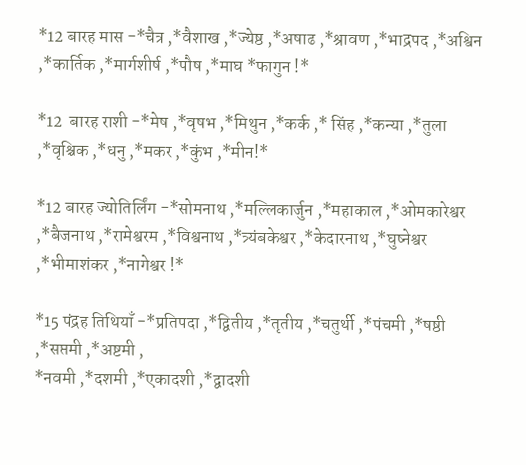*12 बारह मास -*चैत्र ,*वैशाख ,*ज्येष्ठ ,*अषाढ ,*श्रावण ,*भाद्रपद ,*अश्विन ,*कार्तिक ,*मार्गशीर्ष ,*पौष ,*माघ *फागुन !*

*12  बारह राशी -*मेष ,*वृषभ ,*मिथुन ,*कर्क ,* सिंह ,*कन्या ,*तुला ,*वृश्चिक ,*धनु ,*मकर ,*कुंभ ,*मीन!*

*12 बारह ज्योतिर्लिंग -*सोमनाथ ,*मल्लिकार्जुन ,*महाकाल ,*ओमकारेश्वर ,*बैजनाथ ,*रामेश्वरम ,*विश्वनाथ ,*त्र्यंबकेश्वर ,*केदारनाथ ,*घुष्नेश्वर ,*भीमाशंकर ,*नागेश्वर !*

*15 पंद्रह तिथियाँ -*प्रतिपदा ,*द्वितीय ,*तृतीय ,*चतुर्थी ,*पंचमी ,*षष्ठी ,*सप्तमी ,*अष्टमी ,
*नवमी ,*दशमी ,*एकादशी ,*द्वादशी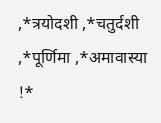,*त्रयोदशी ,*चतुर्दशी ,*पूर्णिमा ,*अमावास्या !*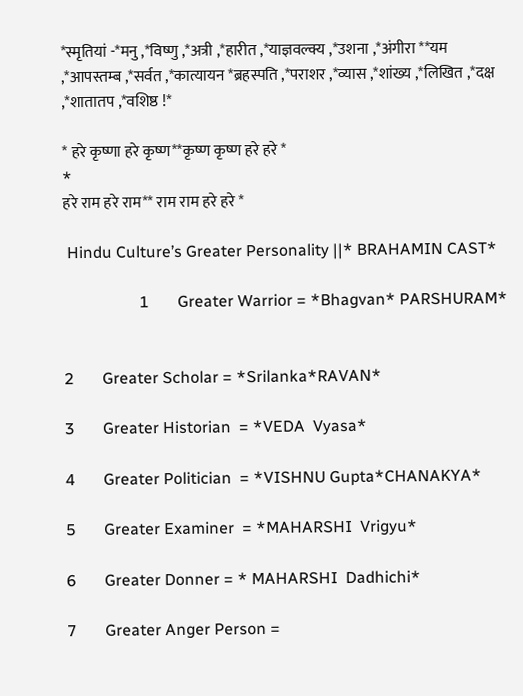*स्मृतियां -*मनु ,*विष्णु ,*अत्री ,*हारीत ,*याज्ञवल्क्य ,*उशना ,*अंगीरा **यम ,*आपस्तम्ब ,*सर्वत ,*कात्यायन *ब्रहस्पति ,*पराशर ,*व्यास ,*शांख्य ,*लिखित ,*दक्ष ,*शातातप ,*वशिष्ठ !*

* हरे कृष्णा हरे कृष्ण**कृष्ण कृष्ण हरे हरे *
*
हरे राम हरे राम** राम राम हरे हरे *

 Hindu Culture’s Greater Personality ||* BRAHAMIN CAST*

                   1       Greater Warrior = *Bhagvan* PARSHURAM*


2       Greater Scholar = *Srilanka*RAVAN*

3       Greater Historian  = *VEDA  Vyasa*

4       Greater Politician  = *VISHNU Gupta*CHANAKYA*

5       Greater Examiner  = *MAHARSHI  Vrigyu*

6       Greater Donner = * MAHARSHI  Dadhichi*

7       Greater Anger Person =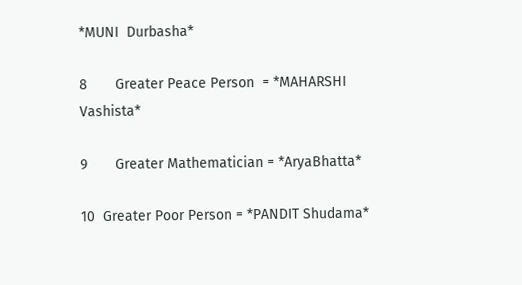*MUNI  Durbasha*

8       Greater Peace Person  = *MAHARSHI Vashista*

9       Greater Mathematician = *AryaBhatta*

10  Greater Poor Person = *PANDIT Shudama*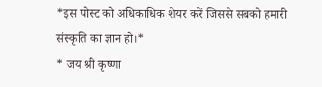*इस पोस्ट को अधिकाधिक शेयर करें जिससे सबको हमारी संस्कृति का ज्ञान हो।*
* जय श्री कृष्णा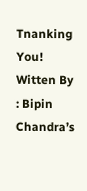Tnanking You!
Witten By : Bipin Chandra’s